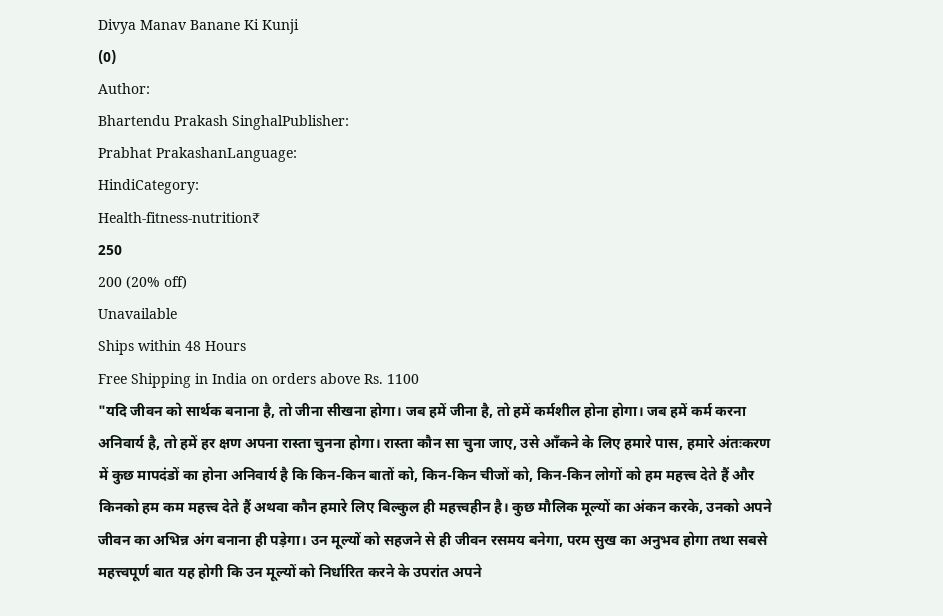Divya Manav Banane Ki Kunji
(0)
Author:
Bhartendu Prakash SinghalPublisher:
Prabhat PrakashanLanguage:
HindiCategory:
Health-fitness-nutrition₹
250
200 (20% off)
Unavailable
Ships within 48 Hours
Free Shipping in India on orders above Rs. 1100
"यदि जीवन को सार्थक बनाना है, तो जीना सीखना होगा। जब हमें जीना है, तो हमें कर्मशील होना होगा। जब हमें कर्म करना अनिवार्य है, तो हमें हर क्षण अपना रास्ता चुनना होगा। रास्ता कौन सा चुना जाए, उसे आँकने के लिए हमारे पास, हमारे अंतःकरण में कुछ मापदंडों का होना अनिवार्य है कि किन-किन बातों को, किन-किन चीजों को, किन-किन लोगों को हम महत्त्व देते हैं और किनको हम कम महत्त्व देते हैं अथवा कौन हमारे लिए बिल्कुल ही महत्त्वहीन है। कुछ मौलिक मूल्यों का अंकन करके, उनको अपने जीवन का अभिन्न अंग बनाना ही पड़ेगा। उन मूल्यों को सहजने से ही जीवन रसमय बनेगा, परम सुख का अनुभव होगा तथा सबसे महत्त्वपूर्ण बात यह होगी कि उन मूल्यों को निर्धारित करने के उपरांत अपने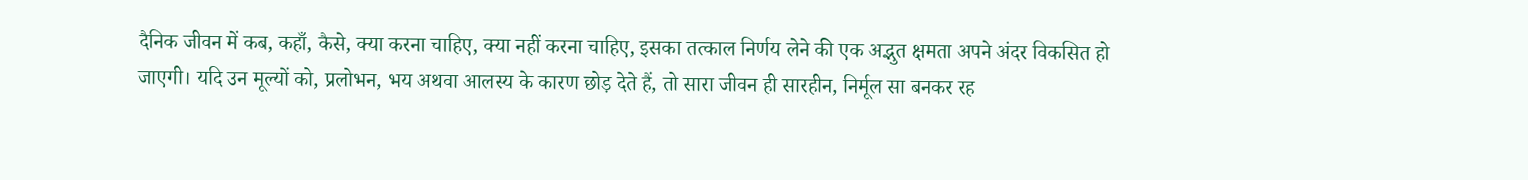दैनिक जीवन में कब, कहाँ, कैसे, क्या करना चाहिए, क्या नहीं करना चाहिए, इसका तत्काल निर्णय लेने की एक अद्भुत क्षमता अपने अंदर विकसित हो जाएगी। यदि उन मूल्यों को, प्रलोभन, भय अथवा आलस्य के कारण छोड़ देते हैं, तो सारा जीवन ही सारहीन, निर्मूल सा बनकर रह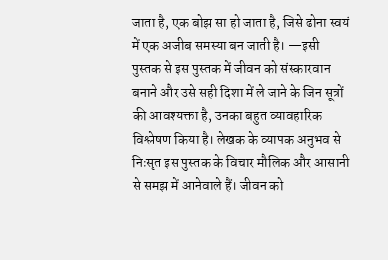जाता है, एक बोझ सा हो जाता है, जिसे ढोना स्वयं में एक अजीब समस्या बन जाती है। —इसी पुस्तक से इस पुस्तक में जीवन को संस्कारवान बनाने और उसे सही दिशा में ले जाने के जिन सूत्रों की आवश्यक्ता है, उनका बहुत व्यावहारिक विश्लेषण किया है। लेखक के व्यापक अनुभव से निःसृत इस पुस्तक के विचार मौलिक और आसानी से समझ में आनेवाले हैं। जीवन को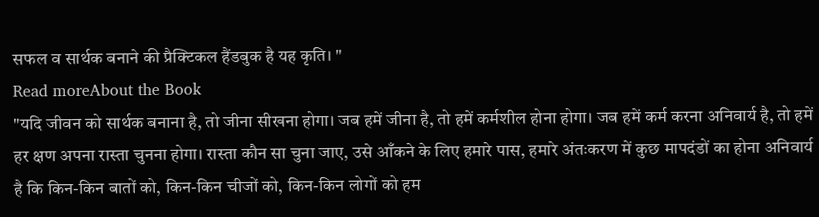सफल व सार्थक बनाने की प्रैक्टिकल हैंडबुक है यह कृति। "
Read moreAbout the Book
"यदि जीवन को सार्थक बनाना है, तो जीना सीखना होगा। जब हमें जीना है, तो हमें कर्मशील होना होगा। जब हमें कर्म करना अनिवार्य है, तो हमें हर क्षण अपना रास्ता चुनना होगा। रास्ता कौन सा चुना जाए, उसे आँकने के लिए हमारे पास, हमारे अंतःकरण में कुछ मापदंडों का होना अनिवार्य है कि किन-किन बातों को, किन-किन चीजों को, किन-किन लोगों को हम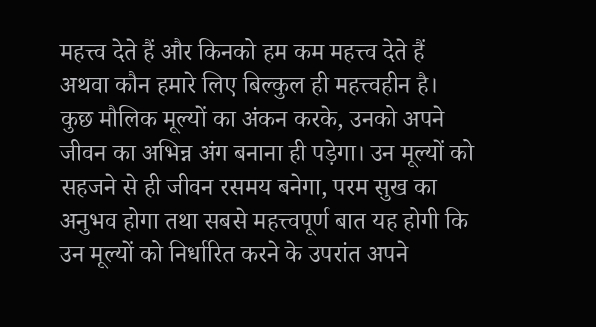महत्त्व देते हैं और किनको हम कम महत्त्व देते हैं अथवा कौन हमारे लिए बिल्कुल ही महत्त्वहीन है।
कुछ मौलिक मूल्यों का अंकन करके, उनको अपने जीवन का अभिन्न अंग बनाना ही पड़ेगा। उन मूल्यों को सहजने से ही जीवन रसमय बनेगा, परम सुख का अनुभव होगा तथा सबसे महत्त्वपूर्ण बात यह होगी कि उन मूल्यों को निर्धारित करने के उपरांत अपने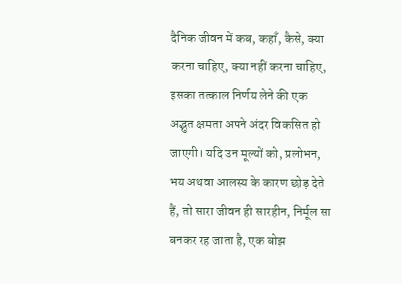दैनिक जीवन में कब, कहाँ, कैसे, क्या करना चाहिए, क्या नहीं करना चाहिए, इसका तत्काल निर्णय लेने की एक अद्भुत क्षमता अपने अंदर विकसित हो जाएगी। यदि उन मूल्यों को, प्रलोभन, भय अथवा आलस्य के कारण छोड़ देते हैं, तो सारा जीवन ही सारहीन, निर्मूल सा बनकर रह जाता है, एक बोझ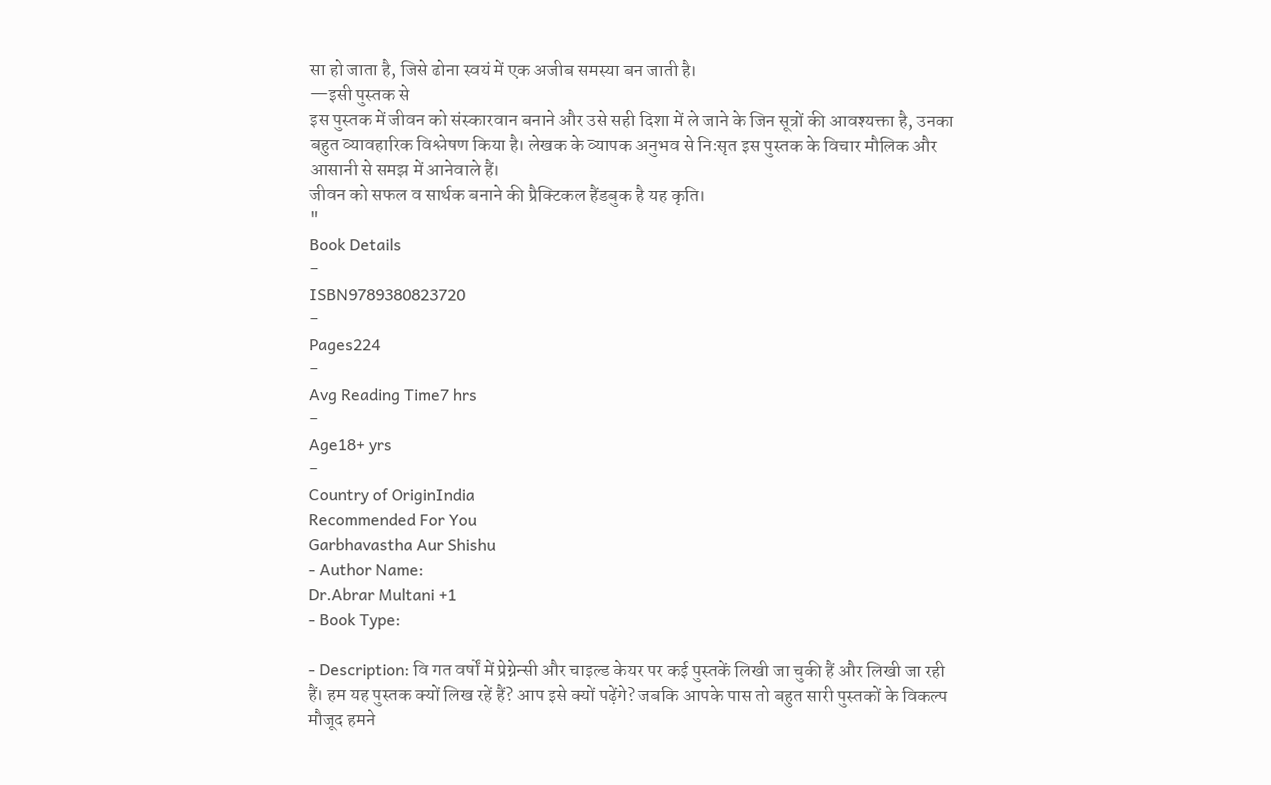सा हो जाता है, जिसे ढोना स्वयं में एक अजीब समस्या बन जाती है।
—इसी पुस्तक से
इस पुस्तक में जीवन को संस्कारवान बनाने और उसे सही दिशा में ले जाने के जिन सूत्रों की आवश्यक्ता है, उनका बहुत व्यावहारिक विश्लेषण किया है। लेखक के व्यापक अनुभव से निःसृत इस पुस्तक के विचार मौलिक और आसानी से समझ में आनेवाले हैं।
जीवन को सफल व सार्थक बनाने की प्रैक्टिकल हैंडबुक है यह कृति।
"
Book Details
-
ISBN9789380823720
-
Pages224
-
Avg Reading Time7 hrs
-
Age18+ yrs
-
Country of OriginIndia
Recommended For You
Garbhavastha Aur Shishu
- Author Name:
Dr.Abrar Multani +1
- Book Type:

- Description: वि गत वर्षों में प्रेग्नेन्सी और चाइल्ड केयर पर कई पुस्तकें लिखी जा चुकी हैं और लिखी जा रही हैं। हम यह पुस्तक क्यों लिख रहें हैं? आप इसे क्यों पढ़ेंगे? जबकि आपके पास तो बहुत सारी पुस्तकों के विकल्प मौजूद हमने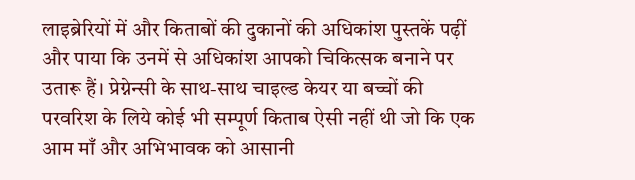लाइब्रेरियों में और किताबों की दुकानों की अधिकांश पुस्तकें पढ़ीं और पाया कि उनमें से अधिकांश आपको चिकित्सक बनाने पर उतारू हैं। प्रेग्नेन्सी के साथ-साथ चाइल्ड केयर या बच्चों की परवरिश के लिये कोई भी सम्पूर्ण किताब ऐसी नहीं थी जो कि एक आम माँ और अभिभावक को आसानी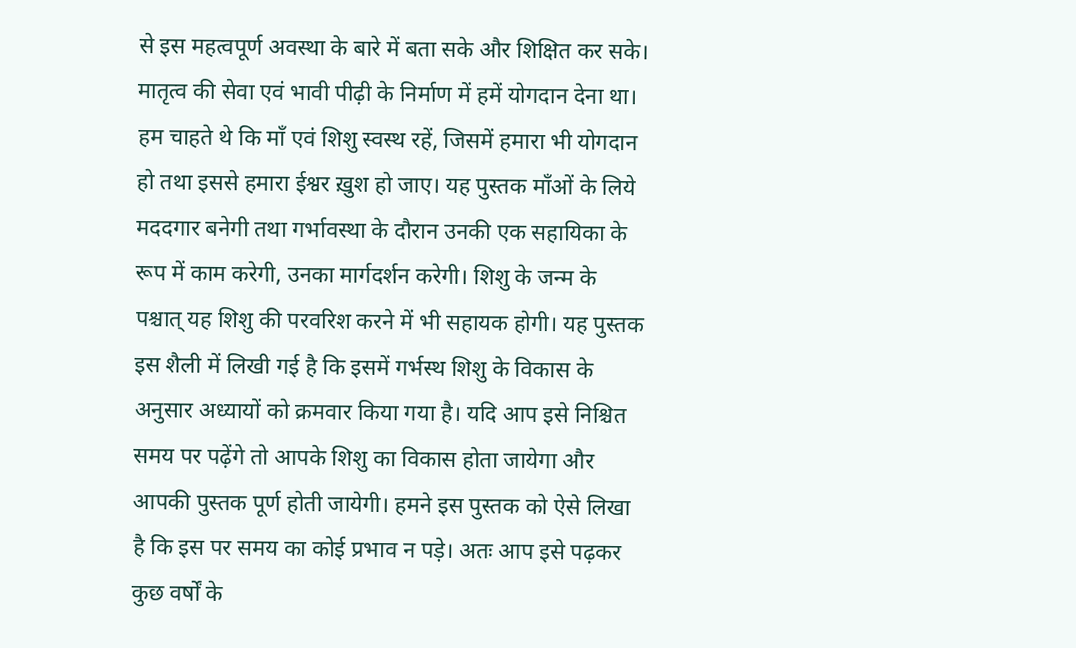से इस महत्वपूर्ण अवस्था के बारे में बता सके और शिक्षित कर सके। मातृत्व की सेवा एवं भावी पीढ़ी के निर्माण में हमें योगदान देना था। हम चाहते थे कि माँ एवं शिशु स्वस्थ रहें, जिसमें हमारा भी योगदान हो तथा इससे हमारा ईश्वर ख़ुश हो जाए। यह पुस्तक माँओं के लिये मददगार बनेगी तथा गर्भावस्था के दौरान उनकी एक सहायिका के रूप में काम करेगी, उनका मार्गदर्शन करेगी। शिशु के जन्म के पश्चात् यह शिशु की परवरिश करने में भी सहायक होगी। यह पुस्तक इस शैली में लिखी गई है कि इसमें गर्भस्थ शिशु के विकास के अनुसार अध्यायों को क्रमवार किया गया है। यदि आप इसे निश्चित समय पर पढ़ेंगे तो आपके शिशु का विकास होता जायेगा और आपकी पुस्तक पूर्ण होती जायेगी। हमने इस पुस्तक को ऐसे लिखा है कि इस पर समय का कोई प्रभाव न पड़े। अतः आप इसे पढ़कर कुछ वर्षों के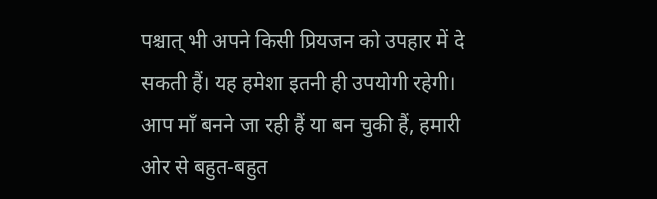पश्चात् भी अपने किसी प्रियजन को उपहार में दे सकती हैं। यह हमेशा इतनी ही उपयोगी रहेगी। आप माँ बनने जा रही हैं या बन चुकी हैं, हमारी ओर से बहुत-बहुत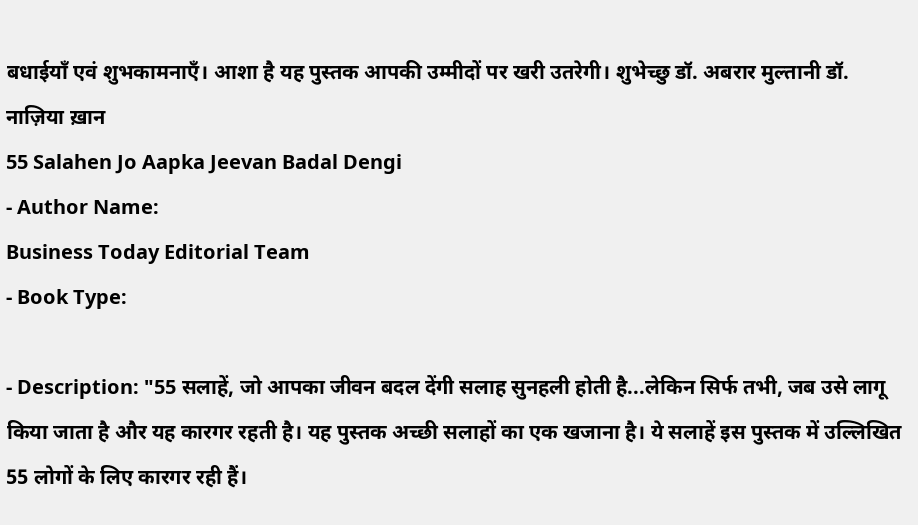बधाईयाँ एवं शुभकामनाएँ। आशा है यह पुस्तक आपकी उम्मीदों पर खरी उतरेगी। शुभेच्छु डॉ. अबरार मुल्तानी डॉ. नाज़िया ख़ान
55 Salahen Jo Aapka Jeevan Badal Dengi
- Author Name:
Business Today Editorial Team
- Book Type:

- Description: "55 सलाहें, जो आपका जीवन बदल देंगी सलाह सुनहली होती है...लेकिन सिर्फ तभी, जब उसे लागू किया जाता है और यह कारगर रहती है। यह पुस्तक अच्छी सलाहों का एक खजाना है। ये सलाहें इस पुस्तक में उल्लिखित 55 लोगों के लिए कारगर रही हैं।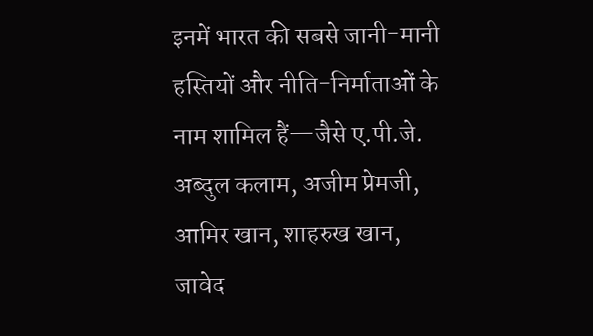इनमें भारत की सबसे जानी-मानी हस्तियों और नीति-निर्माताओं के नाम शामिल हैं—जैसे ए.पी.जे. अब्दुल कलाम, अजीम प्रेमजी, आमिर खान, शाहरुख खान, जावेद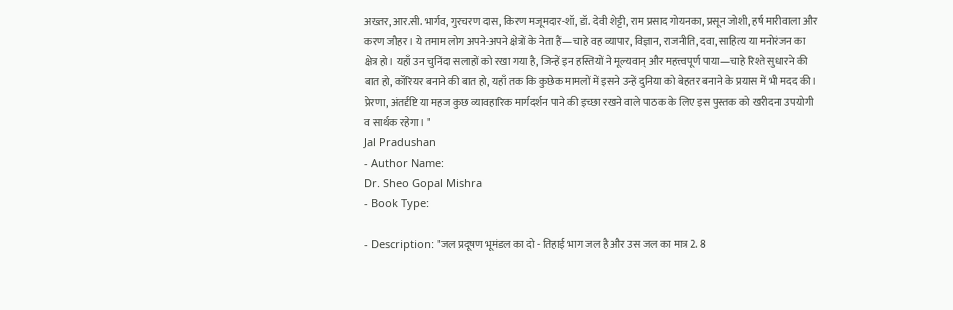अख्तर, आर.सी. भार्गव, गुरचरण दास, किरण मजूमदार-शॉ, डॉ. देवी शेट्टी, राम प्रसाद गोयनका, प्रसून जोशी, हर्ष मारीवाला और करण जौहर। ये तमाम लोग अपने-अपने क्षेत्रों के नेता हैं—चाहे वह व्यापार, विज्ञान, राजनीति, दवा, साहित्य या मनोरंजन का क्षेत्र हो। यहाँ उन चुनिंदा सलाहों को रखा गया है, जिन्हें इन हस्तियों ने मूल्यवान् और महत्त्वपूर्ण पाया—चाहे रिश्ते सुधारने की बात हो, कॉरियर बनाने की बात हो, यहाँ तक कि कुछेक मामलों में इसने उन्हें दुनिया को बेहतर बनाने के प्रयास में भी मदद की। प्रेरणा, अंतर्दृष्टि या महज कुछ व्यावहारिक मार्गदर्शन पाने की इच्छा रखने वाले पाठक के लिए इस पुस्तक को खरीदना उपयोगी व सार्थक रहेगा। "
Jal Pradushan
- Author Name:
Dr. Sheo Gopal Mishra
- Book Type:

- Description: "जल प्रदूषण भूमंडल का दो - तिहाई भाग जल है और उस जल का मात्र 2. 8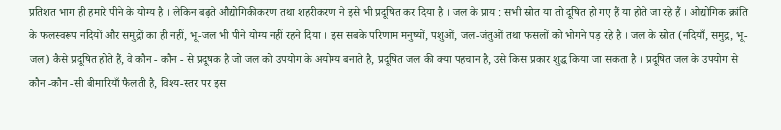प्रतिशत भाग ही हमारे पीने के योग्य है । लेकिन बढ़ते औद्योगिकीकरण तथा शहरीकरण ने इसे भी प्रदूषित कर दिया है । जल के प्राय : सभी स्रोत या तो दूषित हो गए हैं या होते जा रहे हैं । ओद्योगिक क्रांति के फलस्वरूप नदियों और समुद्रों का ही नहीं, भू-जल भी पीने योग्य नहीं रहने दिया । इस सबके परिणाम मनुष्यों, पशुओं, जल-जंतुओं तथा फसलों को भोगने पड़ रहे है । जल के स्रोत (नदियाँ, समुद्र, भू-जल) कैसे प्रदूषित होते हैं, वे कौन - कौन - से प्रदूषक है जो जल को उपयोग के अयोग्य बनाते है, प्रदूषित जल की क्या पहचान है, उसे किस प्रकार शुद्ध किया जा सकता है । प्रदूषित जल के उपयोग से कौन -कौन -सी बीमारियाँ फैलती है, विश्य-स्तर पर इस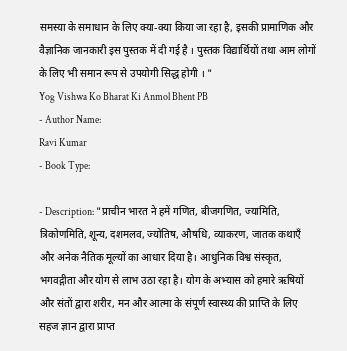समस्या के समाधान के लिए क्या-क्या किया जा रहा है, इसकी प्रामाणिक और वैज्ञानिक जानकारी इस पुस्तक में दी गई है । पुस्तक विद्यार्थियों तथा आम लोगों के लिए भी समान रूप से उपयोगी सिद्ध होगी । "
Yog Vishwa Ko Bharat Ki Anmol Bhent PB
- Author Name:
Ravi Kumar
- Book Type:

- Description: "प्राचीन भारत ने हमें गणित, बीजगणित, ज्यामिति, त्रिकोणमिति, शून्य, दशमलव, ज्योतिष, औषधि, व्याकरण, जातक कथाएँ और अनेक नैतिक मूल्यों का आधार दिया है। आधुनिक विश्व संस्कृत, भगवद्गीता और योग से लाभ उठा रहा है। योग के अभ्यास को हमारे ऋषियों और संतों द्वारा शरीर, मन और आत्मा के संपूर्ण स्वास्थ्य की प्राप्ति के लिए सहज ज्ञान द्वारा प्राप्त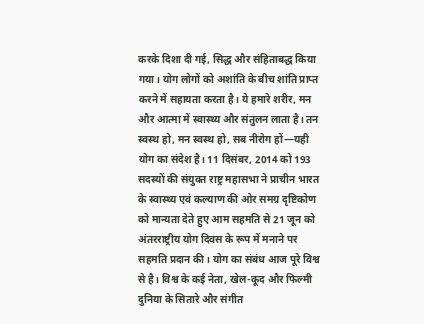करके दिशा दी गई, सिद्ध और संहिताबद्ध किया गया। योग लोगों को अशांति के बीच शांति प्राप्त करने में सहायता करता है। ये हमारे शरीर, मन और आत्मा में स्वास्थ्य और संतुलन लाता है। तन स्वस्थ हो, मन स्वस्थ हो, सब नीरोग हों—यही योग का संदेश है। 11 दिसंबर, 2014 को 193 सदस्यों की संयुक्त राष्ट्र महासभा ने प्राचीन भारत के स्वास्थ्य एवं कल्याण की ओर समग्र दृष्टिकोण को मान्यता देते हुए आम सहमति से 21 जून को अंतरराष्ट्रीय योग दिवस के रूप में मनाने पर सहमति प्रदान की। योग का संबंध आज पूरे विश्व से है। विश्व के कई नेता, खेल-कूद और फिल्मी दुनिया के सितारे और संगीत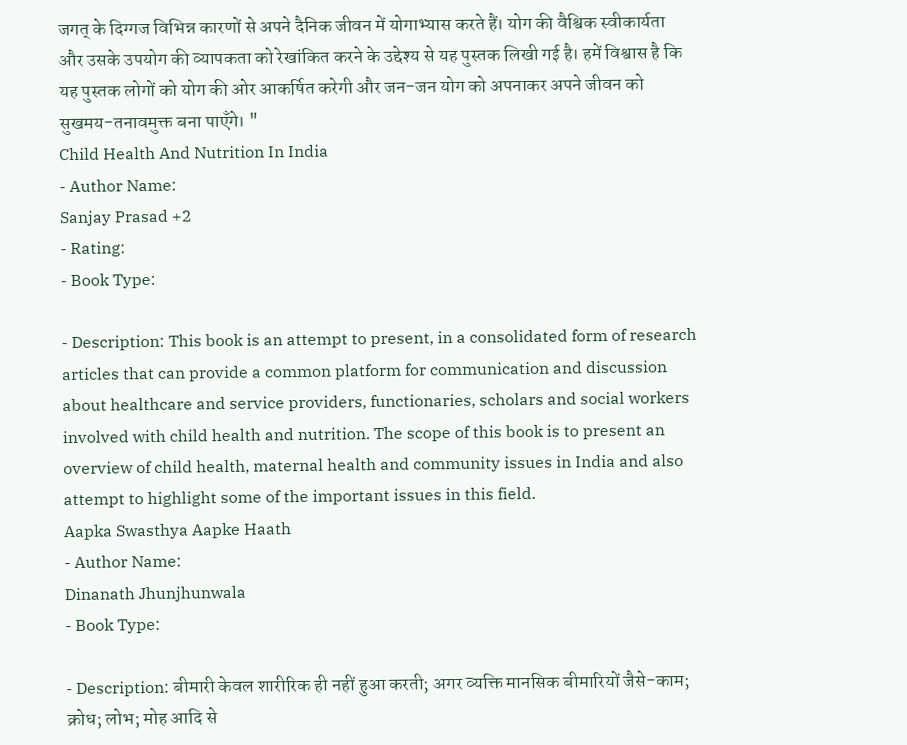जगत् के दिग्गज विभिन्न कारणों से अपने दैनिक जीवन में योगाभ्यास करते हैं। योग की वैश्विक स्वीकार्यता और उसके उपयोग की व्यापकता को रेखांकित करने के उद्देश्य से यह पुस्तक लिखी गई है। हमें विश्वास है कि यह पुस्तक लोगों को योग की ओर आकर्षित करेगी और जन-जन योग को अपनाकर अपने जीवन को सुखमय-तनावमुक्त बना पाएँगे। "
Child Health And Nutrition In India
- Author Name:
Sanjay Prasad +2
- Rating:
- Book Type:

- Description: This book is an attempt to present, in a consolidated form of research articles that can provide a common platform for communication and discussion about healthcare and service providers, functionaries, scholars and social workers involved with child health and nutrition. The scope of this book is to present an overview of child health, maternal health and community issues in India and also attempt to highlight some of the important issues in this field.
Aapka Swasthya Aapke Haath
- Author Name:
Dinanath Jhunjhunwala
- Book Type:

- Description: बीमारी केवल शारीरिक ही नहीं हुआ करती; अगर व्यक्ति मानसिक बीमारियों जैसे-काम; क्रोध; लोभ; मोह आदि से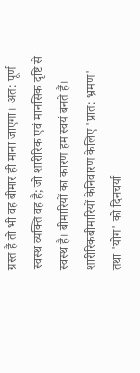ग्रस्त हैं तो भी वह बीमार ही माना जाएगा। अत: पूर्ण स्वस्थ व्यक्ति वह है; जो शारीरिक एवं मानसिक दृष्टि से स्वस्थ है। बीमारियों का कारण हम स्वयं बनते हैं। शारीरिकबीमारियों केनिवारण केलिए 'प्रात: भ्रमण' तथा 'योग' को दिनचर्या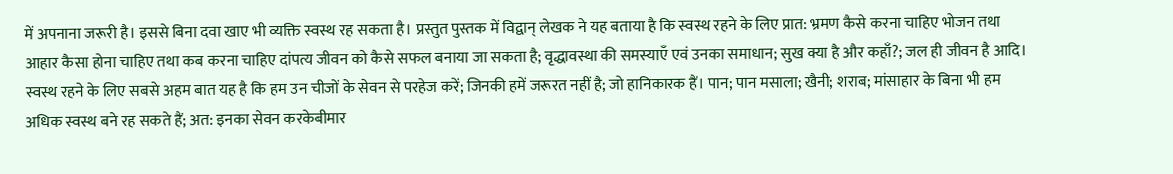में अपनाना जरूरी है। इससे बिना दवा खाए भी व्यक्ति स्वस्थ रह सकता है। प्रस्तुत पुस्तक में विद्वान् लेखक ने यह बताया है कि स्वस्थ रहने के लिए प्रात: भ्रमण कैसे करना चाहिए भोजन तथा आहार कैसा होना चाहिए तथा कब करना चाहिए दांपत्य जीवन को कैसे सफल बनाया जा सकता है; वृद्धावस्था की समस्याएँ एवं उनका समाधान; सुख क्या है और कहाँ?; जल ही जीवन है आदि। स्वस्थ रहने के लिए सबसे अहम बात यह है कि हम उन चीजों के सेवन से परहेज करें; जिनकी हमें जरूरत नहीं है; जो हानिकारक हैं। पान; पान मसाला; खैनी; शराब; मांसाहार के बिना भी हम अधिक स्वस्थ बने रह सकते हैं; अत: इनका सेवन करकेबीमार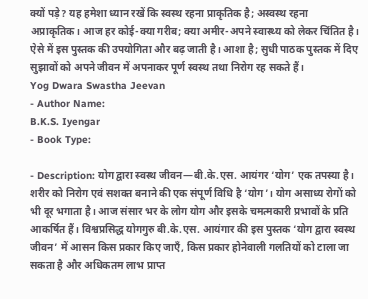क्यों पड़े? यह हमेशा ध्यान रखें कि स्वस्थ रहना प्राकृतिक है; अस्वस्थ रहना अप्राकृतिक। आज हर कोई-क्या गरीब; क्या अमीर-अपने स्वास्थ्य को लेकर चिंतित है। ऐसे में इस पुस्तक की उपयोगिता और बढ़ जाती है। आशा है; सुधी पाठक पुस्तक में दिए सुझावों को अपने जीवन में अपनाकर पूर्ण स्वस्थ तथा निरोग रह सकते हैं।
Yog Dwara Swastha Jeevan
- Author Name:
B.K.S. Iyengar
- Book Type:

- Description: योग द्वारा स्वस्थ जीवन—बी.के.एस. आयंगर ‘योग’ एक तपस्या है। शरीर को निरोग एवं सशक्त बनाने की एक संपूर्ण विधि है ‘योग’। योग असाध्य रोगों को भी दूर भगाता है। आज संसार भर के लोग योग और इसके चमत्मकारी प्रभावों के प्रति आकर्षित हैं। विश्वप्रसिद्ध योगगुरु बी.के.एस. आयंगार की इस पुस्तक ‘योग द्वारा स्वस्थ जीवन’ में आसन किस प्रकार किए जाएँ, किस प्रकार होनेवाली गलतियों को टाला जा सकता है और अधिकतम लाभ प्राप्त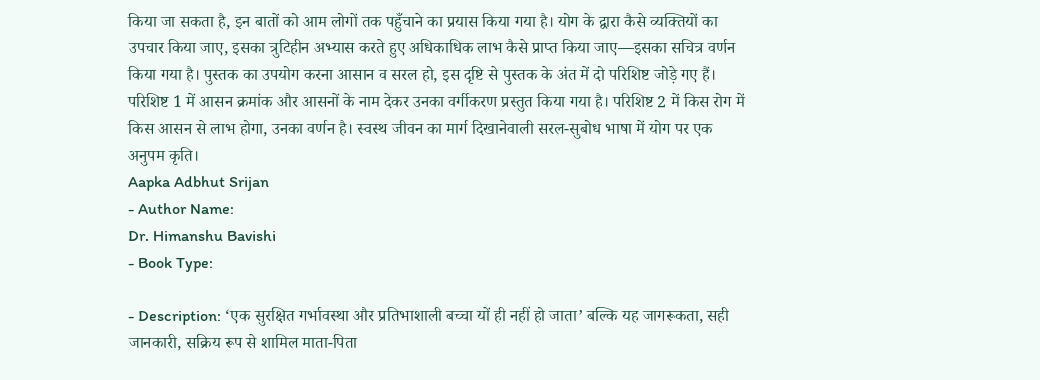किया जा सकता है, इन बातों को आम लोगों तक पहुँचाने का प्रयास किया गया है। योग के द्वारा कैसे व्यक्तियों का उपचार किया जाए, इसका त्रुटिहीन अभ्यास करते हुए अधिकाधिक लाभ कैसे प्राप्त किया जाए—इसका सचित्र वर्णन किया गया है। पुस्तक का उपयोग करना आसान व सरल हो, इस दृष्टि से पुस्तक के अंत में दो परिशिष्ट जोड़े गए हैं। परिशिष्ट 1 में आसन क्रमांक और आसनों के नाम देकर उनका वर्गीकरण प्रस्तुत किया गया है। परिशिष्ट 2 में किस रोग में किस आसन से लाभ होगा, उनका वर्णन है। स्वस्थ जीवन का मार्ग दिखानेवाली सरल-सुबोध भाषा में योग पर एक अनुपम कृति।
Aapka Adbhut Srijan
- Author Name:
Dr. Himanshu Bavishi
- Book Type:

- Description: ‘एक सुरक्षित गर्भावस्था और प्रतिभाशाली बच्चा यों ही नहीं हो जाता’ बल्कि यह जागरूकता, सही जानकारी, सक्रिय रूप से शामिल माता-पिता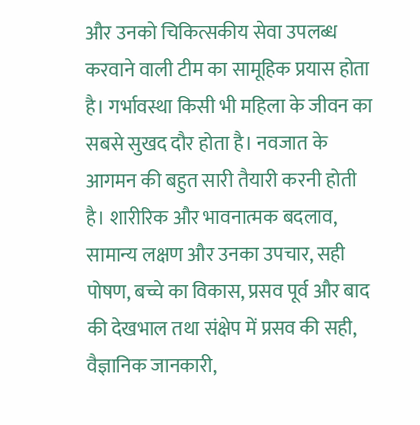और उनको चिकित्सकीय सेवा उपलब्ध करवाने वाली टीम का सामूहिक प्रयास होता है। गर्भावस्था किसी भी महिला के जीवन का सबसे सुखद दौर होता है। नवजात के आगमन की बहुत सारी तैयारी करनी होती है। शारीरिक और भावनात्मक बदलाव, सामान्य लक्षण और उनका उपचार, सही पोषण, बच्चे का विकास, प्रसव पूर्व और बाद की देखभाल तथा संक्षेप में प्रसव की सही, वैज्ञानिक जानकारी,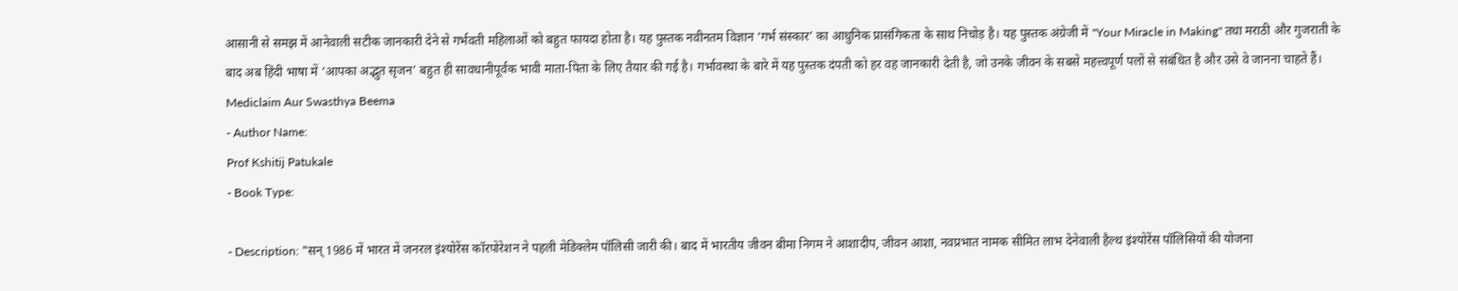आसानी से समझ में आनेवाली सटीक जानकारी देने से गर्भवती महिलाओं को बहुत फायदा होता है। यह पुस्तक नवीनतम विज्ञान ‘गर्भ संस्कार’ का आधुनिक प्रासंगिकता के साथ निचोड़ है। यह पुस्तक अंग्रेजी में "Your Miracle in Making" तथा मराठी और गुजराती के बाद अब हिंदी भाषा में ‘आपका अद्भुत सृजन’ बहुत ही सावधानीपूर्वक भावी माता-पिता के लिए तैयार की गई है। गर्भावस्था के बारे में यह पुस्तक दंपती को हर वह जानकारी देती है, जो उनके जीवन के सबसे महत्त्वपूर्ण पलों से संबंधित है और उसे वे जानना चाहते हैं।
Mediclaim Aur Swasthya Beema
- Author Name:
Prof Kshitij Patukale
- Book Type:

- Description: "सन् 1986 में भारत में जनरल इंश्योरेंस कॉरपोरेशन ने पहली मेडिक्लेम पॉलिसी जारी की। बाद में भारतीय जीवन बीमा निगम ने आशादीप, जीवन आशा, नवप्रभात नामक सीमित लाभ देनेवाली हैल्थ इंश्योरेंस पॉलिसियों की योजना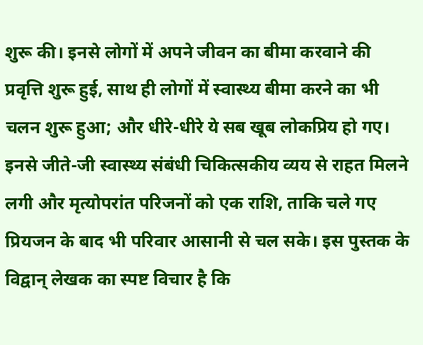शुरू की। इनसे लोगों में अपने जीवन का बीमा करवाने की प्रवृत्ति शुरू हुई, साथ ही लोगों में स्वास्थ्य बीमा करने का भी चलन शुरू हुआ; और धीरे-धीरे ये सब खूब लोकप्रिय हो गए। इनसे जीते-जी स्वास्थ्य संबंधी चिकित्सकीय व्यय से राहत मिलने लगी और मृत्योपरांत परिजनों को एक राशि, ताकि चले गए प्रियजन के बाद भी परिवार आसानी से चल सके। इस पुस्तक के विद्वान् लेखक का स्पष्ट विचार है कि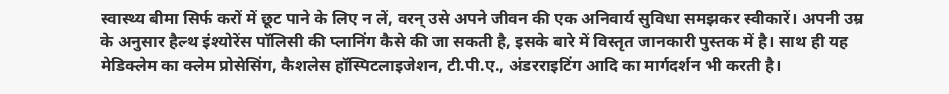स्वास्थ्य बीमा सिर्फ करों में छूट पाने के लिए न लें, वरन् उसे अपने जीवन की एक अनिवार्य सुविधा समझकर स्वीकारें। अपनी उम्र के अनुसार हैल्थ इंश्योरेंस पॉलिसी की प्लानिंग कैसे की जा सकती है, इसके बारे में विस्तृत जानकारी पुस्तक में है। साथ ही यह मेडिक्लेम का क्लेम प्रोसेसिंग, कैशलेस हॉस्पिटलाइजेशन, टी.पी.ए., अंडरराइटिंग आदि का मार्गदर्शन भी करती है।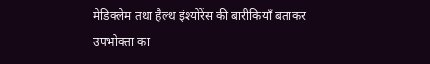मेडिक्लेम तथा हैल्थ इंश्योरेंस की बारीकियाँ बताकर उपभोक्ता का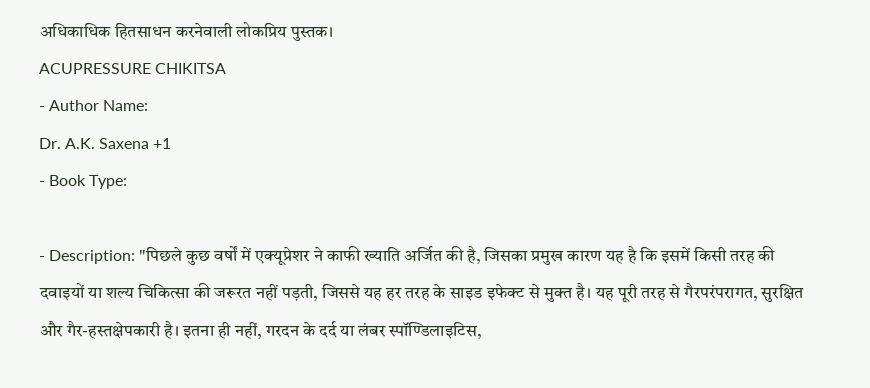अधिकाधिक हितसाधन करनेवाली लोकप्रिय पुस्तक।
ACUPRESSURE CHIKITSA
- Author Name:
Dr. A.K. Saxena +1
- Book Type:

- Description: "पिछले कुछ वर्षों में एक्यूप्रेशर ने काफी ख्याति अर्जित की है, जिसका प्रमुख कारण यह है कि इसमें किसी तरह की दवाइयों या शल्य चिकित्सा की जरूरत नहीं पड़ती, जिससे यह हर तरह के साइड इफेक्ट से मुक्त है। यह पूरी तरह से गैरपरंपरागत, सुरक्षित और गैर-हस्तक्षेपकारी है। इतना ही नहीं, गरदन के दर्द या लंबर स्पॉण्डिलाइटिस,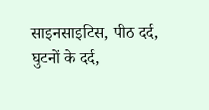साइनसाइटिस, पीठ दर्द, घुटनों के दर्द,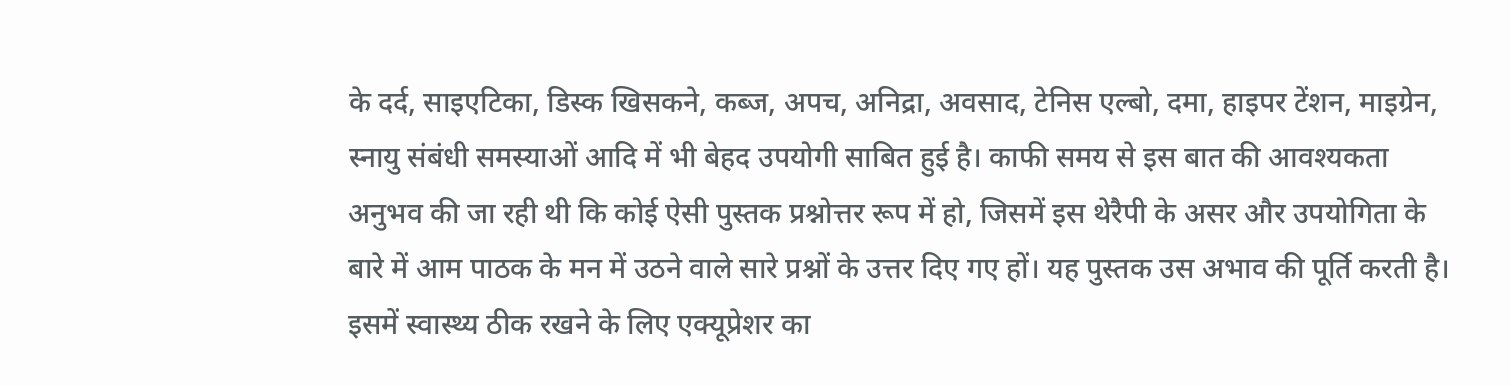के दर्द, साइएटिका, डिस्क खिसकने, कब्ज, अपच, अनिद्रा, अवसाद, टेनिस एल्बो, दमा, हाइपर टेंशन, माइग्रेन, स्नायु संबंधी समस्याओं आदि में भी बेहद उपयोगी साबित हुई है। काफी समय से इस बात की आवश्यकता अनुभव की जा रही थी कि कोई ऐसी पुस्तक प्रश्नोत्तर रूप में हो, जिसमें इस थेरैपी के असर और उपयोगिता के बारे में आम पाठक के मन में उठने वाले सारे प्रश्नों के उत्तर दिए गए हों। यह पुस्तक उस अभाव की पूर्ति करती है। इसमें स्वास्थ्य ठीक रखने के लिए एक्यूप्रेशर का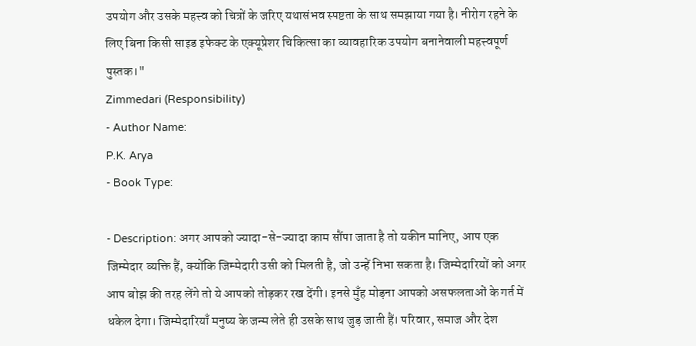उपयोग और उसके महत्त्व को चित्रों के जरिए यथासंभव स्पष्टता के साथ समझाया गया है। नीरोग रहने के लिए बिना किसी साइड इफेक्ट के एक्यूप्रेशर चिकित्सा का व्यावहारिक उपयोग बनानेवाली महत्त्वपूर्ण पुस्तक।"
Zimmedari (Responsibility)
- Author Name:
P.K. Arya
- Book Type:

- Description: अगर आपको ज्यादा-से-ज्यादा काम सौंपा जाता है तो यकीन मानिए, आप एक जिम्मेदार व्यक्ति हैं, क्योंकि जिम्मेदारी उसी को मिलती है, जो उन्हें निभा सकता है। जिम्मेदारियों को अगर आप बोझ की तरह लेंगे तो ये आपको तोड़कर रख देंगी। इनसे मुँह मोड़ना आपको असफलताओं के गर्त में धकेल देगा। जिम्मेदारियाँ मनुष्य के जन्म लेते ही उसके साथ जुड़ जाती हैं। परिवार, समाज और देश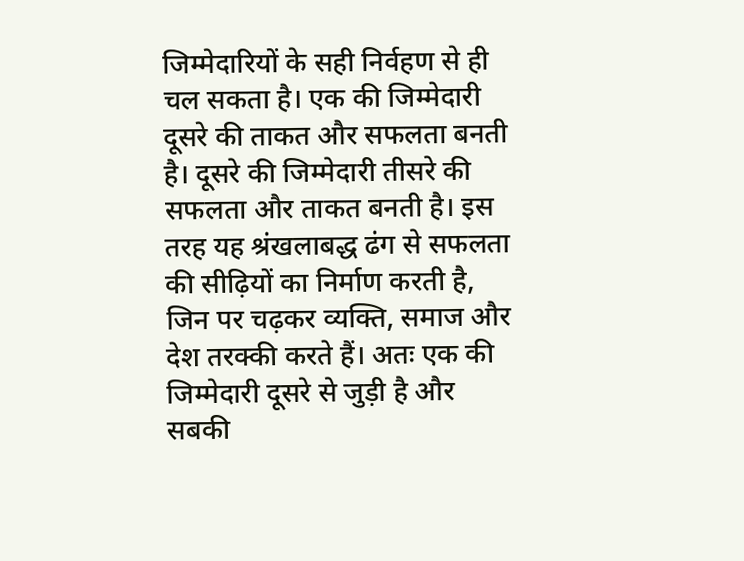जिम्मेदारियों के सही निर्वहण से ही चल सकता है। एक की जिम्मेदारी दूसरे की ताकत और सफलता बनती है। दूसरे की जिम्मेदारी तीसरे की सफलता और ताकत बनती है। इस तरह यह श्रंखलाबद्ध ढंग से सफलता की सीढ़ियों का निर्माण करती है, जिन पर चढ़कर व्यक्ति, समाज और देश तरक्की करते हैं। अतः एक की जिम्मेदारी दूसरे से जुड़ी है और सबकी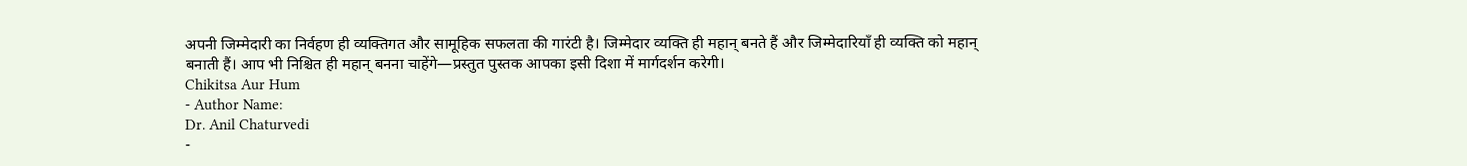अपनी जिम्मेदारी का निर्वहण ही व्यक्तिगत और सामूहिक सफलता की गारंटी है। जिम्मेदार व्यक्ति ही महान् बनते हैं और जिम्मेदारियाँ ही व्यक्ति को महान् बनाती हैं। आप भी निश्चित ही महान् बनना चाहेंगे—प्रस्तुत पुस्तक आपका इसी दिशा में मार्गदर्शन करेगी।
Chikitsa Aur Hum
- Author Name:
Dr. Anil Chaturvedi
-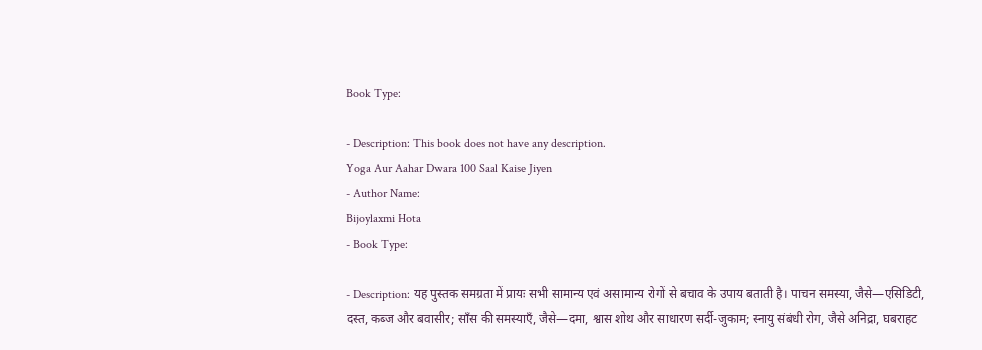Book Type:

- Description: This book does not have any description.
Yoga Aur Aahar Dwara 100 Saal Kaise Jiyen
- Author Name:
Bijoylaxmi Hota
- Book Type:

- Description: यह पुस्तक समग्रता में प्रायः सभी सामान्य एवं असामान्य रोगों से बचाव के उपाय बताती है। पाचन समस्या, जैसे—एसिडिटी, दस्त, कब्ज और बवासीर; साँस की समस्याएँ, जैसे—दमा, श्वास शोथ और साधारण सर्दी-जुकाम; स्नायु संबंधी रोग, जैसे अनिद्रा, घबराहट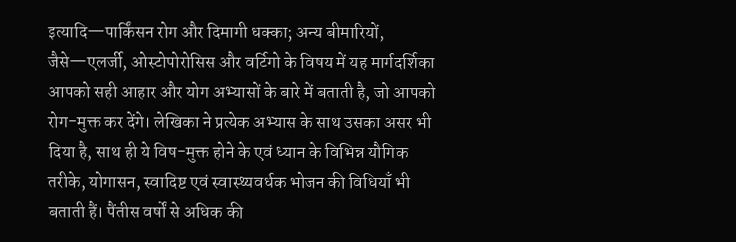इत्यादि—पार्किंसन रोग और दिमागी धक्का; अन्य बीमारियों, जैसे—एलर्जी, ओस्टोपोरोसिस और वर्टिगो के विषय में यह मार्गदर्शिका आपको सही आहार और योग अभ्यासों के बारे में बताती है, जो आपको रोग-मुक्त कर देंगे। लेखिका ने प्रत्येक अभ्यास के साथ उसका असर भी दिया है, साथ ही ये विष-मुक्त होने के एवं ध्यान के विभिन्न यौगिक तरीके, योगासन, स्वादिष्ट एवं स्वास्थ्यवर्धक भोजन की विधियाँ भी बताती हैं। पैंतीस वर्षों से अधिक की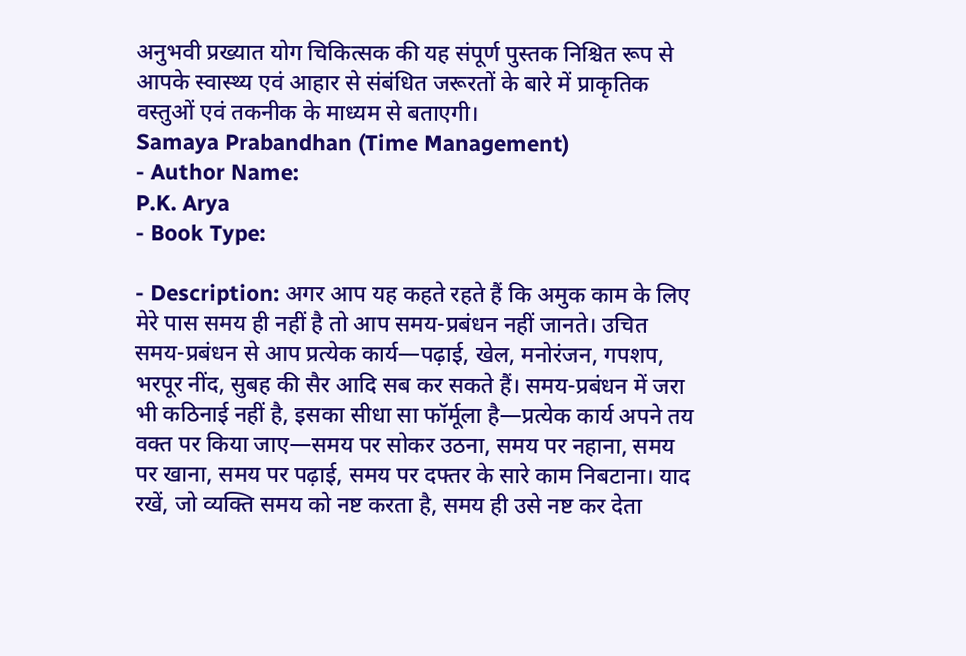अनुभवी प्रख्यात योग चिकित्सक की यह संपूर्ण पुस्तक निश्चित रूप से आपके स्वास्थ्य एवं आहार से संबंधित जरूरतों के बारे में प्राकृतिक वस्तुओं एवं तकनीक के माध्यम से बताएगी।
Samaya Prabandhan (Time Management)
- Author Name:
P.K. Arya
- Book Type:

- Description: अगर आप यह कहते रहते हैं कि अमुक काम के लिए मेरे पास समय ही नहीं है तो आप समय-प्रबंधन नहीं जानते। उचित समय-प्रबंधन से आप प्रत्येक कार्य—पढ़ाई, खेल, मनोरंजन, गपशप, भरपूर नींद, सुबह की सैर आदि सब कर सकते हैं। समय-प्रबंधन में जरा भी कठिनाई नहीं है, इसका सीधा सा फॉर्मूला है—प्रत्येक कार्य अपने तय वक्त पर किया जाए—समय पर सोकर उठना, समय पर नहाना, समय पर खाना, समय पर पढ़ाई, समय पर दफ्तर के सारे काम निबटाना। याद रखें, जो व्यक्ति समय को नष्ट करता है, समय ही उसे नष्ट कर देता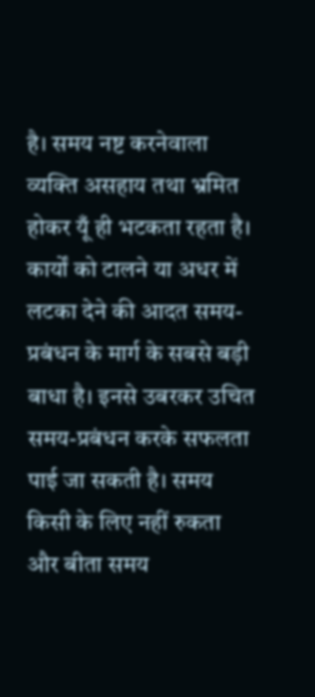है। समय नष्ट करनेवाला व्यक्ति असहाय तथा भ्रमित होकर यूँ ही भटकता रहता है। कार्यों को टालने या अधर में लटका देने की आदत समय-प्रबंधन के मार्ग के सबसे बड़ी बाधा है। इनसे उबरकर उचित समय-प्रबंधन करके सफलता पाई जा सकती है। समय किसी के लिए नहीं रुकता और बीता समय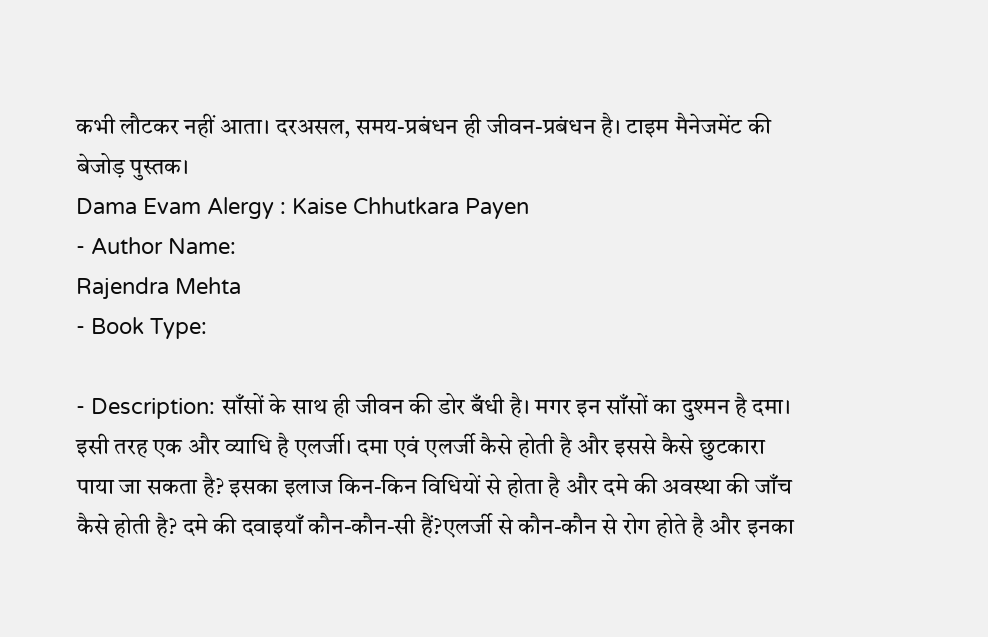कभी लौटकर नहीं आता। दरअसल, समय-प्रबंधन ही जीवन-प्रबंधन है। टाइम मैनेजमेंट की बेजोड़ पुस्तक।
Dama Evam Alergy : Kaise Chhutkara Payen
- Author Name:
Rajendra Mehta
- Book Type:

- Description: साँसों के साथ ही जीवन की डोर बँधी है। मगर इन साँसों का दुश्मन है दमा। इसी तरह एक और व्याधि है एलर्जी। दमा एवं एलर्जी कैसे होती है और इससे कैसे छुटकारा पाया जा सकता है? इसका इलाज किन-किन विधियों से होता है और दमे की अवस्था की जाँच कैसे होती है? दमे की दवाइयाँ कौन-कौन-सी हैं?एलर्जी से कौन-कौन से रोग होते है और इनका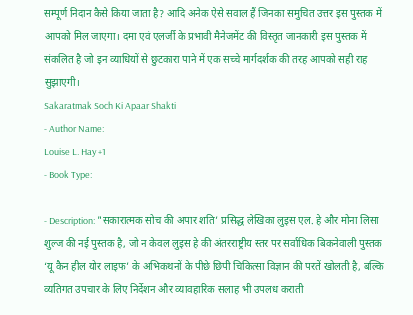सम्पूर्ण निदान कैसे किया जाता है? आदि अनेक ऐसे सवाल हैं जिनका समुचित उत्तर इस पुस्तक में आपको मिल जाएगा। दमा एवं एलर्जी के प्रभावी मैनेजमेंट की विस्तृत जानकारी इस पुस्तक में संकलित है जो इन व्याधियों से छुटकारा पाने में एक सच्चे मार्गदर्शक की तरह आपको सही राह सुझाएगी।
Sakaratmak Soch Ki Apaar Shakti
- Author Name:
Louise L. Hay +1
- Book Type:

- Description: "सकारात्मक सोच की अपार शति’ प्रसिद्ध लेखिका लुइस एल. हे और मोना लिसा शुल्ज की नई पुस्तक है, जो न केवल लुइस हे की अंतरराष्ट्रीय स्तर पर सर्वाधिक बिकनेवाली पुस्तक ‘यू कैन हील योर लाइफ’ के अभिकथनों के पीछे छिपी चिकित्सा विज्ञान की परतें खोलती है, बल्कि व्यतिगत उपचार के लिए निर्देशन और व्यावहारिक सलाह भी उपलध कराती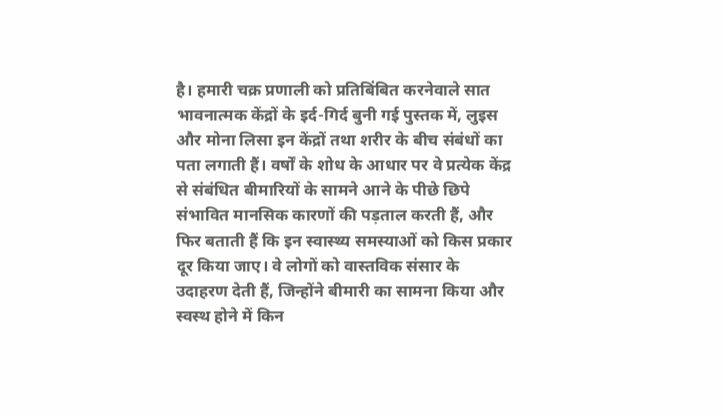है। हमारी चक्र प्रणाली को प्रतिबिंबित करनेवाले सात भावनात्मक केंद्रों के इर्द-गिर्द बुनी गई पुस्तक में, लुइस और मोना लिसा इन केंद्रों तथा शरीर के बीच संबंधों का पता लगाती हैं। वर्षों के शोध के आधार पर वे प्रत्येक केंद्र से संबंधित बीमारियों के सामने आने के पीछे छिपे संभावित मानसिक कारणों की पड़ताल करती हैं, और फिर बताती हैं कि इन स्वास्थ्य समस्याओं को किस प्रकार दूर किया जाए। वे लोगों को वास्तविक संसार के उदाहरण देती हैं, जिन्होंने बीमारी का सामना किया और स्वस्थ होने में किन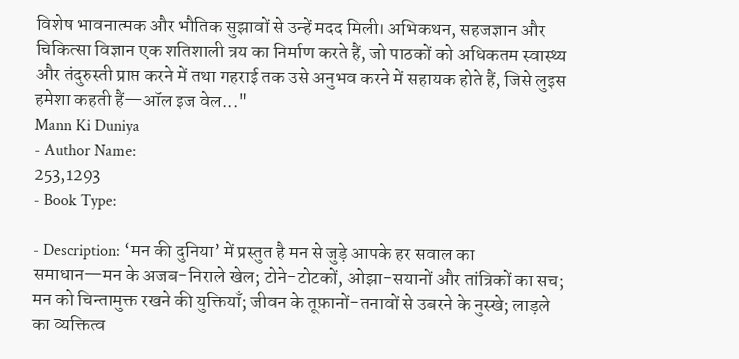विशेष भावनात्मक और भौतिक सुझावों से उन्हें मदद मिली। अभिकथन, सहजज्ञान और चिकित्सा विज्ञान एक शतिशाली त्रय का निर्माण करते हैं, जो पाठकों को अधिकतम स्वास्थ्य और तंदुरुस्ती प्राप्त करने में तथा गहराई तक उसे अनुभव करने में सहायक होते हैं, जिसे लुइस हमेशा कहती हैं—ऑल इज वेल..."
Mann Ki Duniya
- Author Name:
253,1293
- Book Type:

- Description: ‘मन की दुनिया’ में प्रस्तुत है मन से जुड़े आपके हर सवाल का समाधान—मन के अजब-निराले खेल; टोने-टोटकों, ओझा-सयानों और तांत्रिकों का सच; मन को चिन्तामुक्त रखने की युक्तियाँ; जीवन के तूफ़ानों-तनावों से उबरने के नुस्खे; लाड़ले का व्यक्तित्व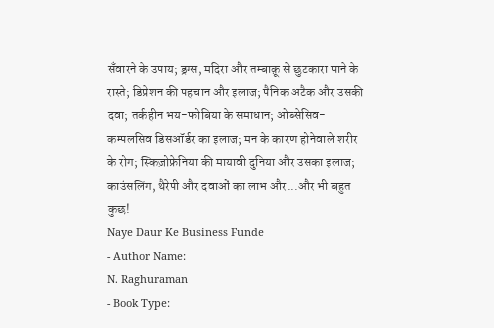सँवारने के उपाय; ड्रग्स, मदिरा और तम्बाक़ू से छुटकारा पाने के रास्ते; डिप्रेशन की पहचान और इलाज; पैनिक अटैक और उसकी दवा; तर्कहीन भय-फोबिया के समाधान; ओब्सेसिव-कम्पलसिव डिसऑर्डर का इलाज; मन के कारण होनेवाले शरीर के रोग; स्किज़ोफ्रेनिया की मायावी दुनिया और उसका इलाज; काउंसलिंग, थैरेपी और दवाओं का लाभ और...और भी बहुत कुछ!
Naye Daur Ke Business Funde
- Author Name:
N. Raghuraman
- Book Type: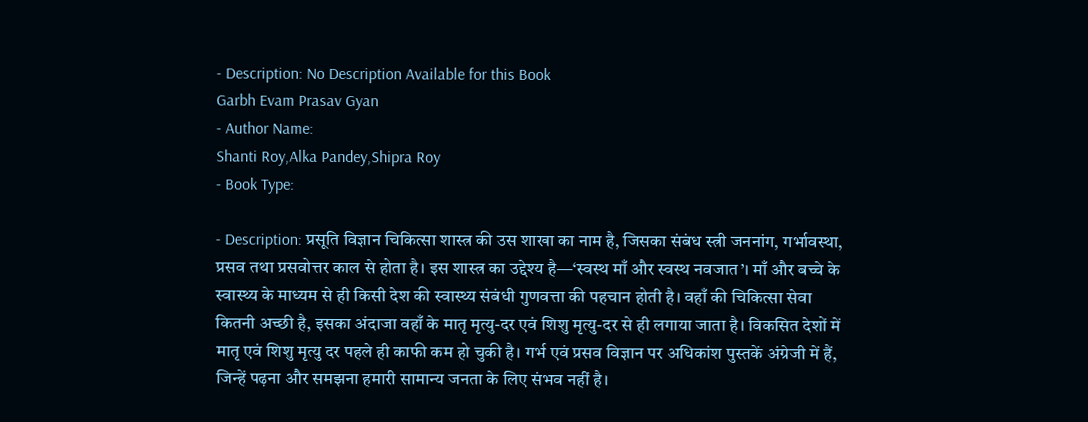- Description: No Description Available for this Book
Garbh Evam Prasav Gyan
- Author Name:
Shanti Roy,Alka Pandey,Shipra Roy
- Book Type:

- Description: प्रसूति विज्ञान चिकित्सा शास्त्र की उस शाखा का नाम है, जिसका संबंध स्त्री जननांग, गर्भावस्था, प्रसव तथा प्रसवोत्तर काल से होता है। इस शास्त्र का उद्देश्य है—‘स्वस्थ माँ और स्वस्थ नवजात’। माँ और बच्चे के स्वास्थ्य के माध्यम से ही किसी देश की स्वास्थ्य संबंधी गुणवत्ता की पहचान होती है। वहाँ की चिकित्सा सेवा कितनी अच्छी है, इसका अंदाजा वहाँ के मातृ मृत्यु-दर एवं शिशु मृत्यु-दर से ही लगाया जाता है। विकसित देशों में मातृ एवं शिशु मृत्यु दर पहले ही काफी कम हो चुकी है। गर्भ एवं प्रसव विज्ञान पर अधिकांश पुस्तकें अंग्रेजी में हैं, जिन्हें पढ़ना और समझना हमारी सामान्य जनता के लिए संभव नहीं है।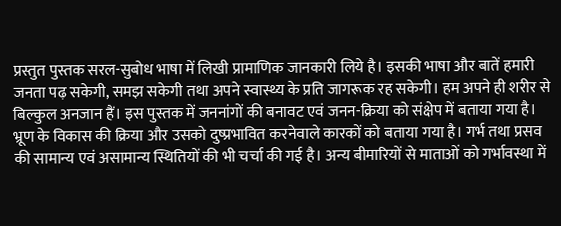प्रस्तुत पुस्तक सरल-सुबोध भाषा में लिखी प्रामाणिक जानकारी लिये है। इसकी भाषा और बातें हमारी जनता पढ़ सकेगी, समझ सकेगी तथा अपने स्वास्थ्य के प्रति जागरूक रह सकेगी। हम अपने ही शरीर से बिल्कुल अनजान हैं। इस पुस्तक में जननांगों की बनावट एवं जनन-क्रिया को संक्षेप में बताया गया है। भ्रूण के विकास की क्रिया और उसको दुष्प्रभावित करनेवाले कारकों को बताया गया है। गर्भ तथा प्रसव की सामान्य एवं असामान्य स्थितियों की भी चर्चा की गई है। अन्य बीमारियों से माताओं को गर्भावस्था में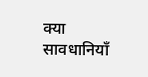क्या सावधानियाँ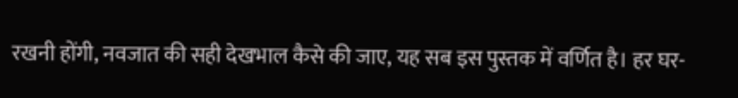रखनी होंगी, नवजात की सही देखभाल कैसे की जाए, यह सब इस पुस्तक में वर्णित है। हर घर-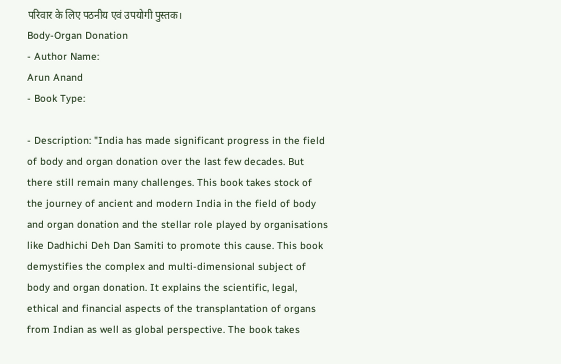परिवार के लिए पठनीय एवं उपयोगी पुस्तक।
Body-Organ Donation
- Author Name:
Arun Anand
- Book Type:

- Description: "India has made significant progress in the field of body and organ donation over the last few decades. But there still remain many challenges. This book takes stock of the journey of ancient and modern India in the field of body and organ donation and the stellar role played by organisations like Dadhichi Deh Dan Samiti to promote this cause. This book demystifies the complex and multi-dimensional subject of body and organ donation. It explains the scientific, legal, ethical and financial aspects of the transplantation of organs from Indian as well as global perspective. The book takes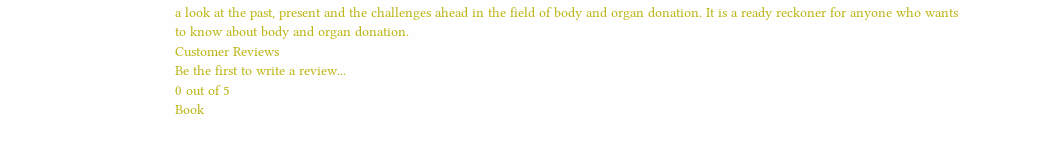a look at the past, present and the challenges ahead in the field of body and organ donation. It is a ready reckoner for anyone who wants to know about body and organ donation.
Customer Reviews
Be the first to write a review...
0 out of 5
Book